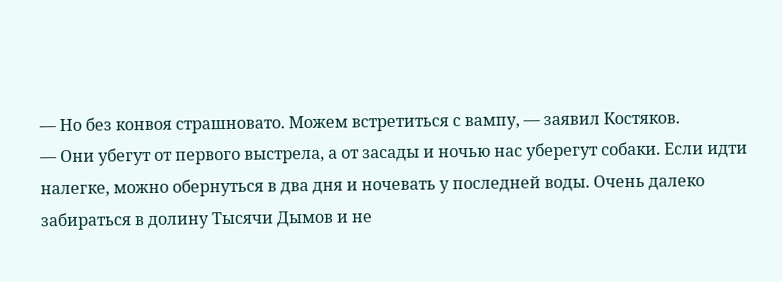— Но без конвоя страшновато. Можем встретиться с вампу, — заявил Костяков.
— Они убегут от первого выстрела, а от засады и ночью нас уберегут собаки. Если идти налегке, можно обернуться в два дня и ночевать у последней воды. Очень далеко забираться в долину Тысячи Дымов и не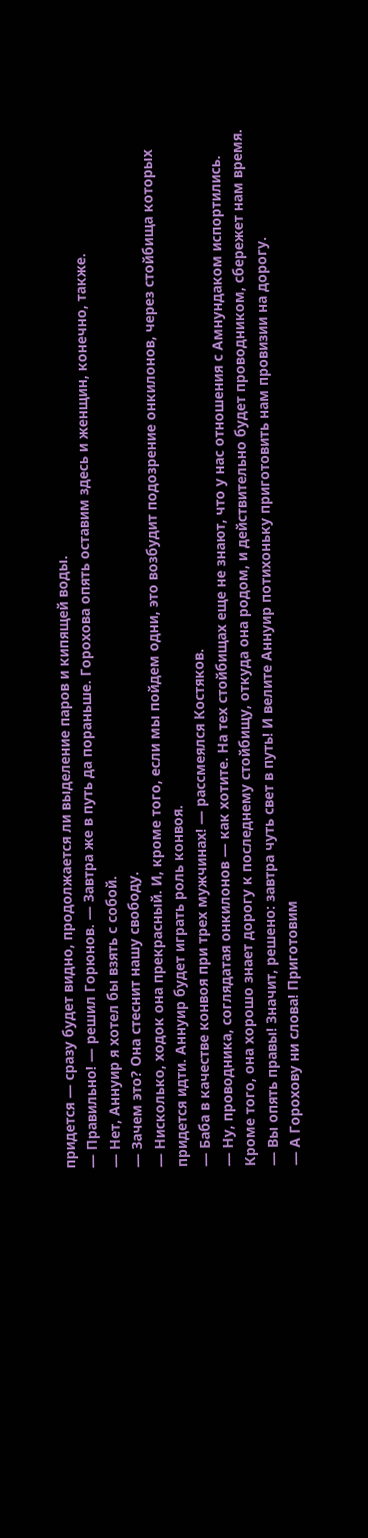придется — сразу будет видно, продолжается ли выделение паров и кипящей воды.
— Правильно! — решил Горюнов. — Завтра же в путь да пораньше. Горохова опять оставим здесь и женщин, конечно, также.
— Нет, Аннуир я хотел бы взять с собой.
— Зачем это? Она стеснит нашу свободу.
— Нисколько, ходок она прекрасный. И, кроме того, если мы пойдем одни, это возбудит подозрение онкилонов, через стойбища которых придется идти. Аннуир будет играть роль конвоя.
— Баба в качестве конвоя при трех мужчинах! — рассмеялся Костяков.
— Ну, проводника, соглядатая онкилонов — как хотите. На тех стойбищах еще не знают, что у нас отношения с Амнундаком испортились. Кроме того, она хорошо знает дорогу к последнему стойбищу, откуда она родом, и действительно будет проводником, сбережет нам время.
— Вы опять правы! Значит, решено: завтра чуть свет в путь! И велите Аннуир потихоньку приготовить нам провизии на дорогу.
— А Горохову ни слова! Приготовим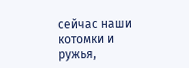сейчас наши котомки и ружья,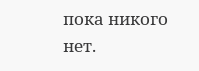пока никого нет.